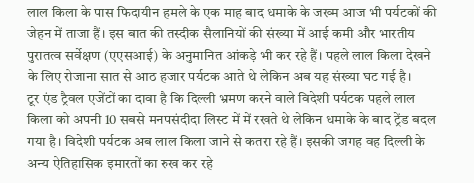लाल किला के पास फिदायीन हमले के एक माह बाद धमाके के जख्म आज भी पर्यटकों की जेहन में ताजा हैं। इस बात की तस्दीक सैलानियों की संख्या में आई कमी और भारतीय पुरातत्व सर्वेक्षण (एएसआई) के अनुमानित आंकड़े भी कर रहे हैं। पहले लाल किला देखने के लिए रोजाना सात से आठ हजार पर्यटक आते थे लेकिन अब यह संख्या घट गई है।
टूर एंड ट्रैवल एजेंटों का दावा है कि दिल्ली भ्रमण करने वाले विदेशी पर्यटक पहले लाल किला को अपनी 10 सबसे मनपसंदीदा लिस्ट में में रखते थे लेकिन धमाके के बाद ट्रेंड बदल गया है। विदेशी पर्यटक अब लाल किला जाने से कतरा रहे हैं। इसकी जगह वह दिल्ली के अन्य ऐतिहासिक इमारतों का रुख कर रहे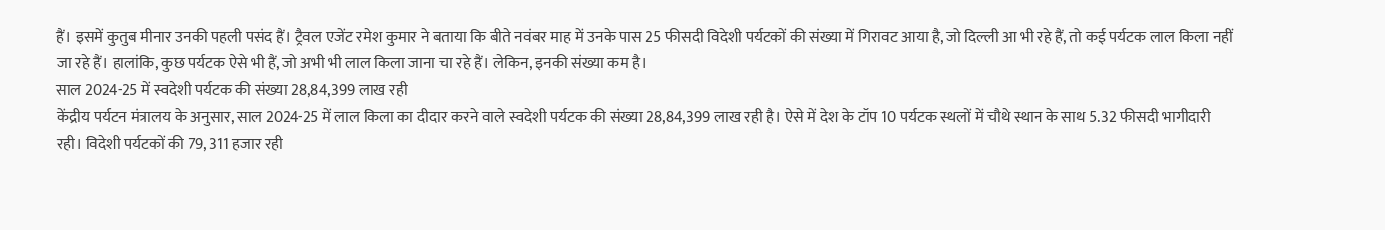हैं। इसमें कुतुब मीनार उनकी पहली पसंद हैं। ट्रैवल एजेंट रमेश कुमार ने बताया कि बीते नवंबर माह में उनके पास 25 फीसदी विदेशी पर्यटकों की संख्या में गिरावट आया है, जो दिल्ली आ भी रहे हैं, तो कई पर्यटक लाल किला नहीं जा रहे हैं। हालांकि, कुछ पर्यटक ऐसे भी हैं, जो अभी भी लाल किला जाना चा रहे हैं। लेकिन, इनकी संख्या कम है।
साल 2024-25 में स्वदेशी पर्यटक की संख्या 28,84,399 लाख रही
केंद्रीय पर्यटन मंत्रालय के अनुसार, साल 2024-25 में लाल किला का दीदार करने वाले स्वदेशी पर्यटक की संख्या 28,84,399 लाख रही है। ऐसे में देश के टॉप 10 पर्यटक स्थलों में चौथे स्थान के साथ 5.32 फीसदी भागीदारी रही। विदेशी पर्यटकों की 79, 311 हजार रही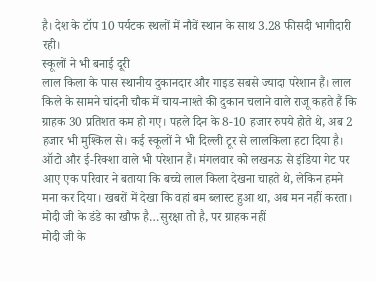है। देश के टॉप 10 पर्यटक स्थलों में नौवें स्थान के साथ 3.28 फीसदी भागीदारी रही।
स्कूलों ने भी बनाई दूरी
लाल किला के पास स्थानीय दुकानदार और गाइड सबसे ज्यादा परेशान हैं। लाल किले के सामने चांदनी चौक में चाय-नाश्ते की दुकान चलाने वाले राजू कहते हैं कि ग्राहक 30 प्रतिशत कम हो गए। पहले दिन के 8-10 हजार रुपये होते थे, अब 2 हजार भी मुश्किल से। कई स्कूलों ने भी दिल्ली टूर से लालकिला हटा दिया है। ऑटो और ई-रिक्शा वाले भी परेशान हैं। मंगलवार को लखनऊ से इंडिया गेट पर आए एक परिवार ने बताया कि बच्चे लाल किला देखना चाहते थे, लेकिन हमने मना कर दिया। खबरों में देखा कि वहां बम ब्लास्ट हुआ था, अब मन नहीं करता।
मोदी जी के डंडे का खौफ है…सुरक्षा तो है, पर ग्राहक नहीं
मोदी जी के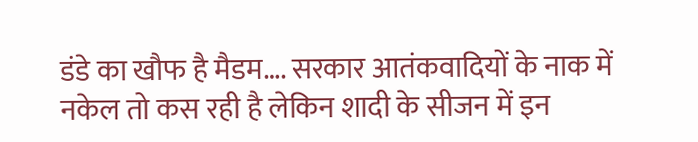डंडे का खौफ है मैडम…. सरकार आतंकवादियों के नाक में नकेल तो कस रही है लेकिन शादी के सीजन में इन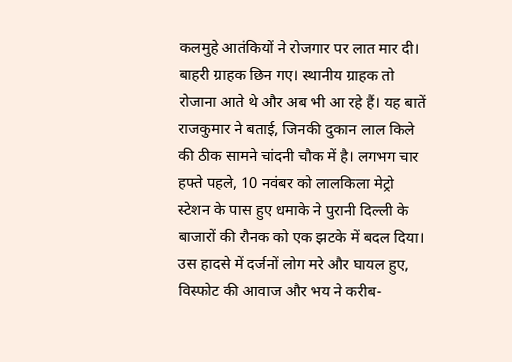कलमुहे आतंकियों ने रोजगार पर लात मार दी। बाहरी ग्राहक छिन गए। स्थानीय ग्राहक तो रोजाना आते थे और अब भी आ रहे हैं। यह बातें राजकुमार ने बताई, जिनकी दुकान लाल किले की ठीक सामने चांदनी चौक में है। लगभग चार हफ्ते पहले, 10 नवंबर को लालकिला मेट्रो स्टेशन के पास हुए धमाके ने पुरानी दिल्ली के बाजारों की रौनक को एक झटके में बदल दिया। उस हादसे में दर्जनों लोग मरे और घायल हुए, विस्फोट की आवाज और भय ने करीब-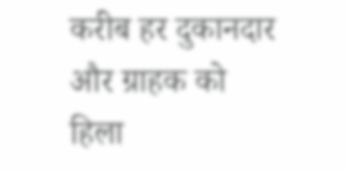करीब हर दुकानदार और ग्राहक को हिला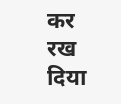कर रख दिया